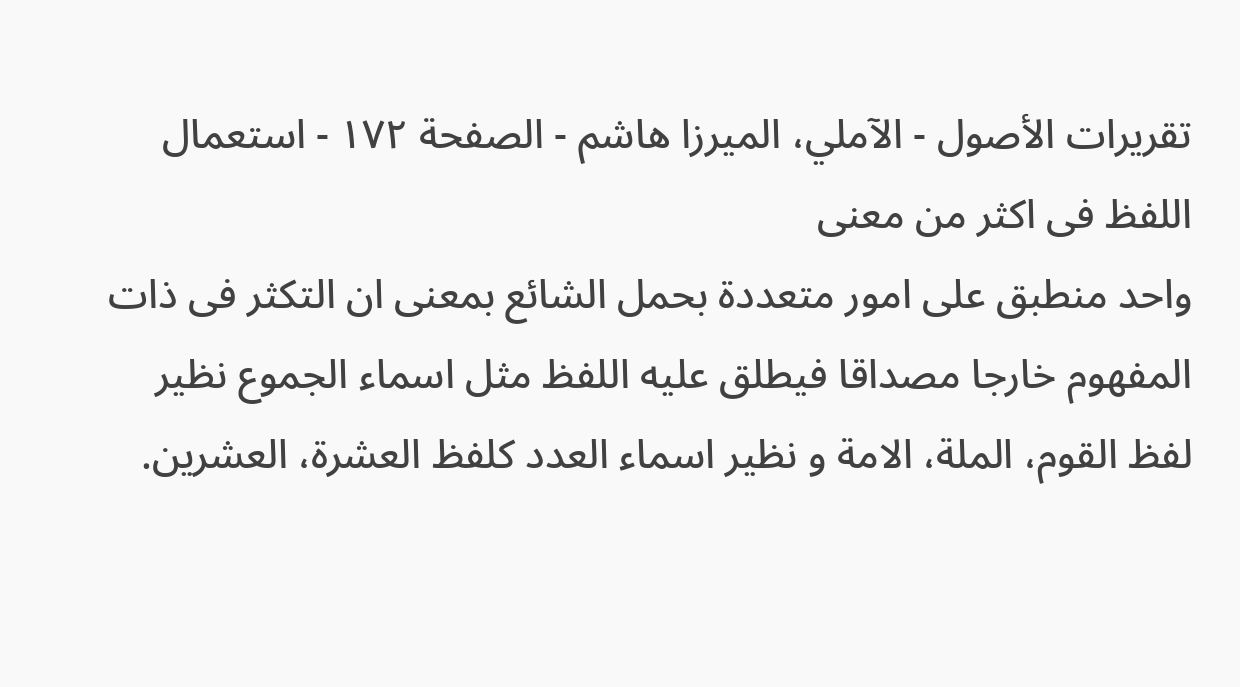تقريرات الأصول - الآملي، الميرزا هاشم - الصفحة ١٧٢ - استعمال اللفظ فى اكثر من معنى
واحد منطبق على امور متعددة بحمل الشائع بمعنى ان التكثر فى ذات المفهوم خارجا مصداقا فيطلق عليه اللفظ مثل اسماء الجموع نظير لفظ القوم، الملة، الامة و نظير اسماء العدد كلفظ العشرة، العشرين.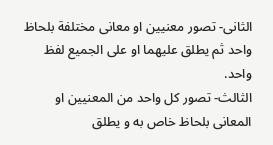الثانى- تصور معنيين او معانى مختلفة بلحاظ واحد ثم يطلق عليهما او على الجميع لفظ واحد.
الثالث- تصور كل واحد من المعنيين او المعانى بلحاظ خاص به و يطلق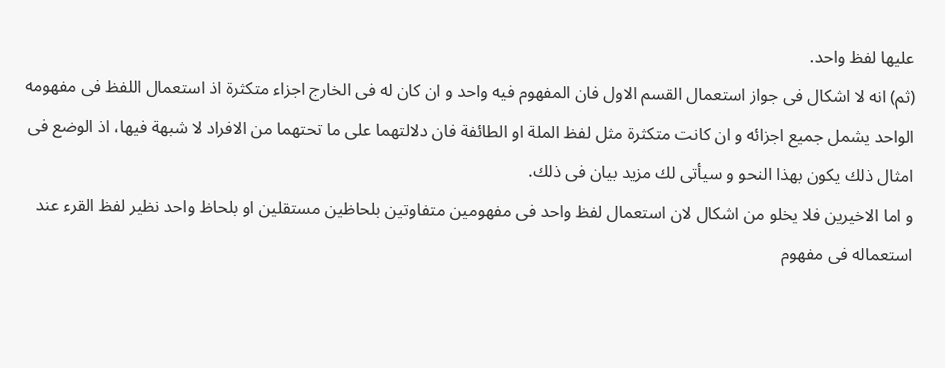عليها لفظ واحد.
(ثم) انه لا اشكال فى جواز استعمال القسم الاول فان المفهوم فيه واحد و ان كان له فى الخارج اجزاء متكثرة اذ استعمال اللفظ فى مفهومه الواحد يشمل جميع اجزائه و ان كانت متكثرة مثل لفظ الملة او الطائفة فان دلالتهما على ما تحتهما من الافراد لا شبهة فيها، اذ الوضع فى امثال ذلك يكون بهذا النحو و سيأتى لك مزيد بيان فى ذلك.
و اما الاخيرين فلا يخلو من اشكال لان استعمال لفظ واحد فى مفهومين متفاوتين بلحاظين مستقلين او بلحاظ واحد نظير لفظ القرء عند استعماله فى مفهوم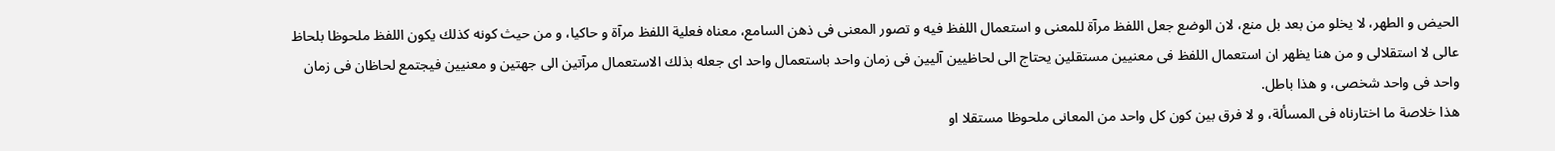الحيض و الطهر، لا يخلو من بعد بل منع، لان الوضع جعل اللفظ مرآة للمعنى و استعمال اللفظ فيه و تصور المعنى فى ذهن السامع، معناه فعلية اللفظ مرآة و حاكيا، و من حيث كونه كذلك يكون اللفظ ملحوظا بلحاظ عالى لا استقلالى و من هنا يظهر ان استعمال اللفظ فى معنيين مستقلين يحتاج الى لحاظيين آليين فى زمان واحد باستعمال واحد اى جعله بذلك الاستعمال مرآتين الى جهتين و معنيين فيجتمع لحاظان فى زمان واحد فى واحد شخصى، و هذا باطل.
هذا خلاصة ما اختارناه فى المسألة، و لا فرق بين كون كل واحد من المعانى ملحوظا مستقلا او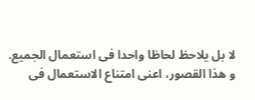لا بل يلاحظ لحاظا واحدا فى استعمال الجميع.
و هذا القصور، اعنى امتناع الاستعمال فى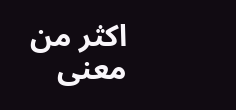اكثر من معنى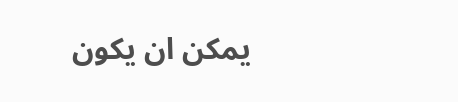يمكن ان يكون